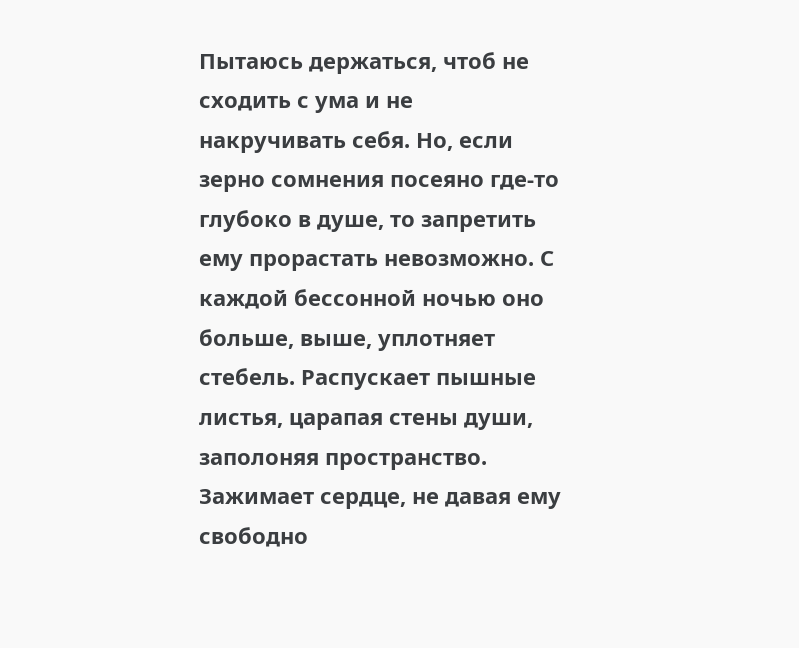Пытаюсь держаться, чтоб не сходить с ума и не накручивать себя. Но, если зерно сомнения посеяно где-то глубоко в душе, то запретить ему прорастать невозможно. С каждой бессонной ночью оно больше, выше, уплотняет стебель. Распускает пышные листья, царапая стены души, заполоняя пространство. Зажимает сердце, не давая ему свободно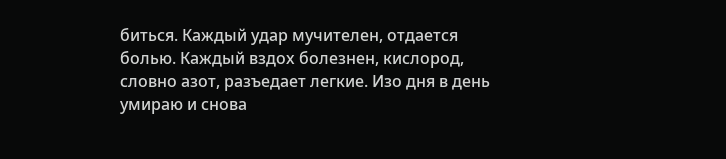биться. Каждый удар мучителен, отдается болью. Каждый вздох болезнен, кислород, словно азот, разъедает легкие. Изо дня в день умираю и снова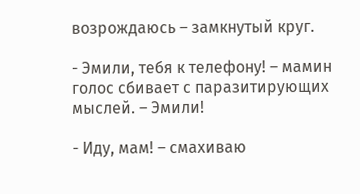возрождаюсь – замкнутый круг.

- Эмили, тебя к телефону! – мамин голос сбивает с паразитирующих мыслей. – Эмили!

- Иду, мам! – смахиваю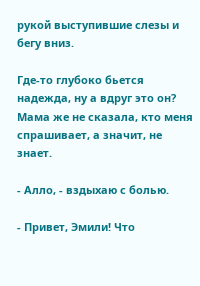рукой выступившие слезы и бегу вниз.

Где-то глубоко бьется надежда, ну а вдруг это он? Мама же не сказала, кто меня спрашивает, а значит, не знает.

- Алло, - вздыхаю с болью.

- Привет, Эмили! Что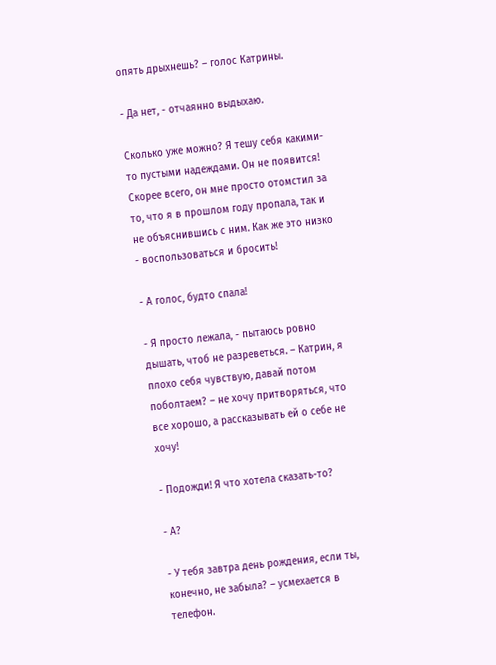опять дрыхнешь? – голос Катрины.

- Да нет, - отчаянно выдыхаю.

Сколько уже можно? Я тешу себя какими-то пустыми надеждами. Он не появится! Скорее всего, он мне просто отомстил за то, что я в прошлом году пропала, так и не объяснившись с ним. Как же это низко - воспользоваться и бросить!

- А голос, будто спала!

- Я просто лежала, - пытаюсь ровно дышать, чтоб не разреветься. – Катрин, я плохо себя чувствую, давай потом поболтаем? – не хочу притворяться, что все хорошо, а рассказывать ей о себе не хочу!

- Подожди! Я что хотела сказать-то?

- А?

- У тебя завтра день рождения, если ты, конечно, не забыла? – усмехается в телефон.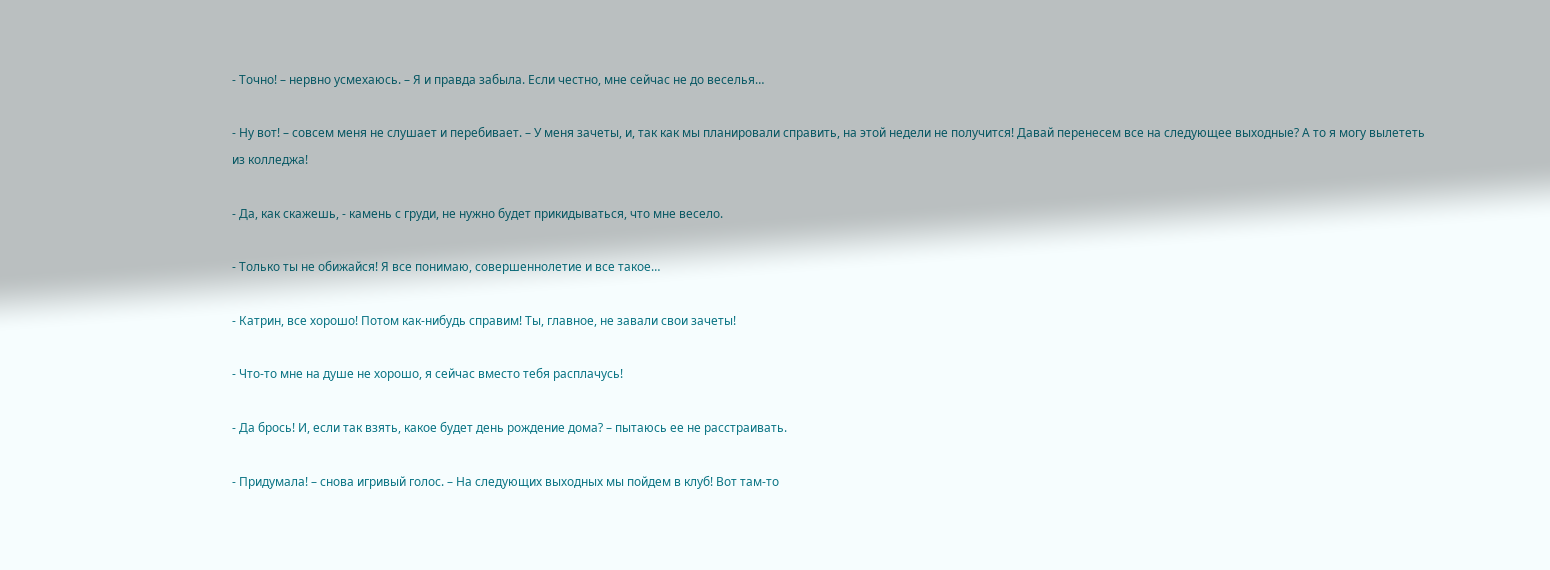- Точно! – нервно усмехаюсь. – Я и правда забыла. Если честно, мне сейчас не до веселья…

- Ну вот! – совсем меня не слушает и перебивает. – У меня зачеты, и, так как мы планировали справить, на этой недели не получится! Давай перенесем все на следующее выходные? А то я могу вылететь из колледжа!

- Да, как скажешь, - камень с груди, не нужно будет прикидываться, что мне весело.

- Только ты не обижайся! Я все понимаю, совершеннолетие и все такое…

- Катрин, все хорошо! Потом как-нибудь справим! Ты, главное, не завали свои зачеты!

- Что-то мне на душе не хорошо, я сейчас вместо тебя расплачусь!

- Да брось! И, если так взять, какое будет день рождение дома? – пытаюсь ее не расстраивать.

- Придумала! – снова игривый голос. – На следующих выходных мы пойдем в клуб! Вот там-то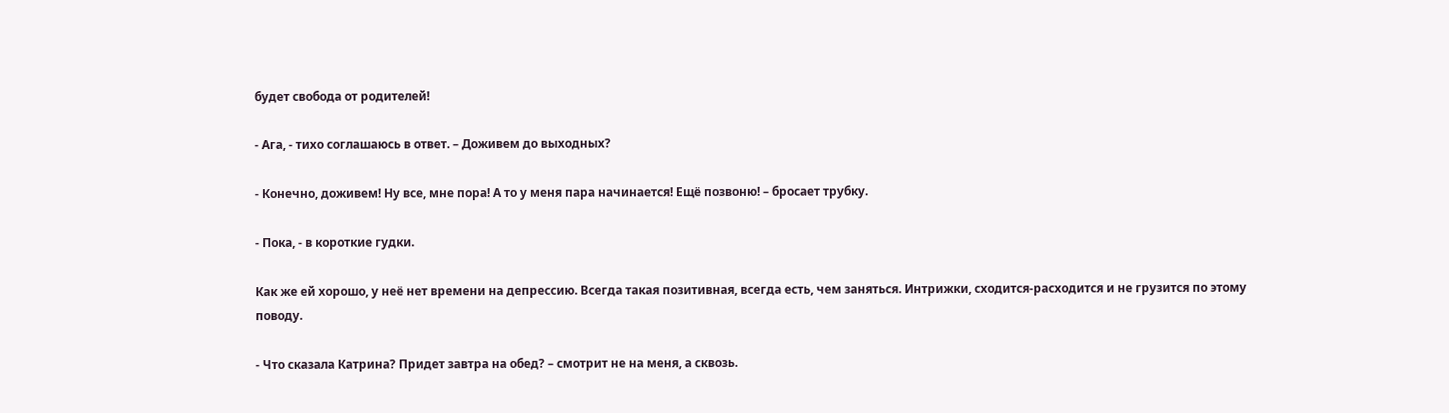будет свобода от родителей!

- Ага, - тихо соглашаюсь в ответ. – Доживем до выходных?

- Конечно, доживем! Ну все, мне пора! А то у меня пара начинается! Ещё позвоню! – бросает трубку.

- Пока, - в короткие гудки.

Как же ей хорошо, у неё нет времени на депрессию. Всегда такая позитивная, всегда есть, чем заняться. Интрижки, сходится-расходится и не грузится по этому поводу.

- Что сказала Катрина? Придет завтра на обед? – смотрит не на меня, а сквозь.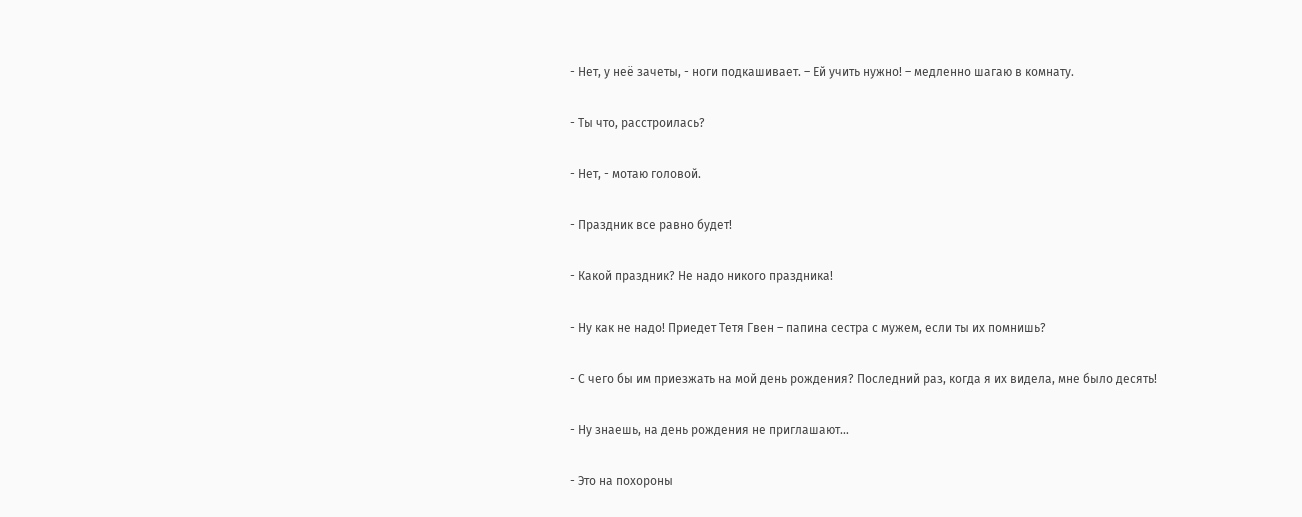- Нет, у неё зачеты, - ноги подкашивает. – Ей учить нужно! – медленно шагаю в комнату.

- Ты что, расстроилась?

- Нет, - мотаю головой.

- Праздник все равно будет!

- Какой праздник? Не надо никого праздника!

- Ну как не надо! Приедет Тетя Гвен – папина сестра с мужем, если ты их помнишь?

- С чего бы им приезжать на мой день рождения? Последний раз, когда я их видела, мне было десять!

- Ну знаешь, на день рождения не приглашают…

- Это на похороны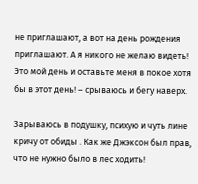не приглашают, а вот на день рождения приглашают. А я никого не желаю видеть! Это мой день и оставьте меня в покое хотя бы в этот день! – срываюсь и бегу наверх.

Зарываюсь в подушку, психую и чуть лине кричу от обиды . Как же Джэксон был прав, что не нужно было в лес ходить!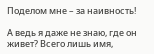Поделом мне – за наивность!

А ведь я даже не знаю, где он живет? Всего лишь имя,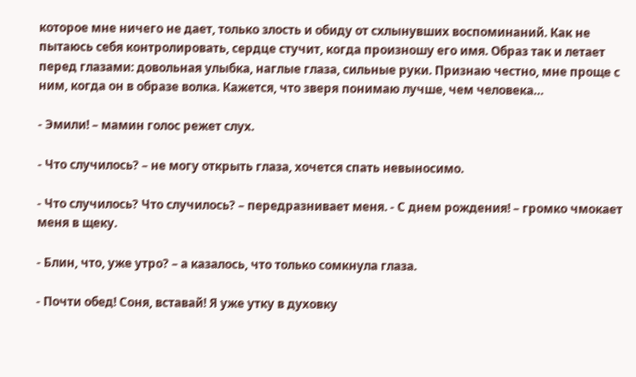которое мне ничего не дает, только злость и обиду от схлынувших воспоминаний. Как не пытаюсь себя контролировать, сердце стучит, когда произношу его имя. Образ так и летает перед глазами: довольная улыбка, наглые глаза, сильные руки. Признаю честно, мне проще с ним, когда он в образе волка. Кажется, что зверя понимаю лучше, чем человека…

- Эмили! – мамин голос режет слух.

- Что случилось? – не могу открыть глаза, хочется спать невыносимо.

- Что случилось? Что случилось? – передразнивает меня. - С днем рождения! – громко чмокает меня в щеку.

- Блин, что, уже утро? – а казалось, что только сомкнула глаза.

- Почти обед! Соня, вставай! Я уже утку в духовку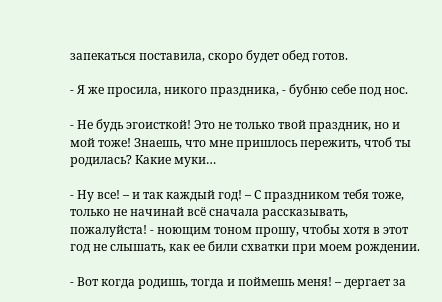запекаться поставила, скоро будет обед готов.

- Я же просила, никого праздника, - бубню себе под нос.

- Не будь эгоисткой! Это не только твой праздник, но и мой тоже! Знаешь, что мне пришлось пережить, чтоб ты родилась? Какие муки…

- Ну все! – и так каждый год! – С праздником тебя тоже, только не начинай всё сначала рассказывать, пожалуйста! - ноющим тоном прошу, чтобы хотя в этот год не слышать, как ее били схватки при моем рождении.

- Вот когда родишь, тогда и поймешь меня! – дергает за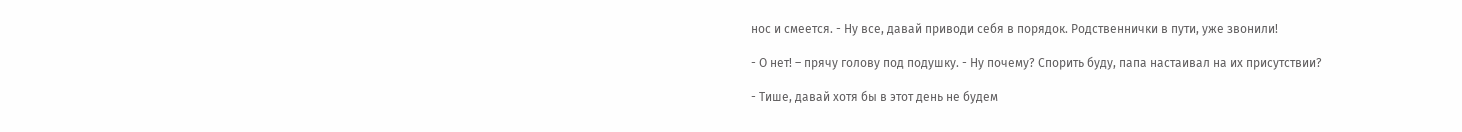нос и смеется. - Ну все, давай приводи себя в порядок. Родственнички в пути, уже звонили!

- О нет! – прячу голову под подушку. - Ну почему? Спорить буду, папа настаивал на их присутствии?

- Тише, давай хотя бы в этот день не будем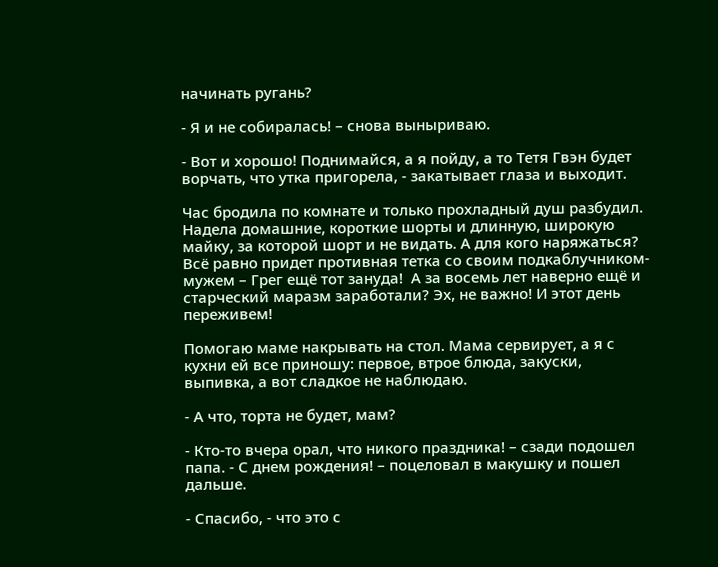начинать ругань?

- Я и не собиралась! – снова выныриваю.

- Вот и хорошо! Поднимайся, а я пойду, а то Тетя Гвэн будет ворчать, что утка пригорела, - закатывает глаза и выходит.

Час бродила по комнате и только прохладный душ разбудил. Надела домашние, короткие шорты и длинную, широкую майку, за которой шорт и не видать. А для кого наряжаться? Всё равно придет противная тетка со своим подкаблучником-мужем – Грег ещё тот зануда!  А за восемь лет наверно ещё и старческий маразм заработали? Эх, не важно! И этот день переживем!

Помогаю маме накрывать на стол. Мама сервирует, а я с кухни ей все приношу: первое, втрое блюда, закуски, выпивка, а вот сладкое не наблюдаю.

- А что, торта не будет, мам?

- Кто-то вчера орал, что никого праздника! – сзади подошел папа. - С днем рождения! – поцеловал в макушку и пошел дальше.

- Спасибо, - что это с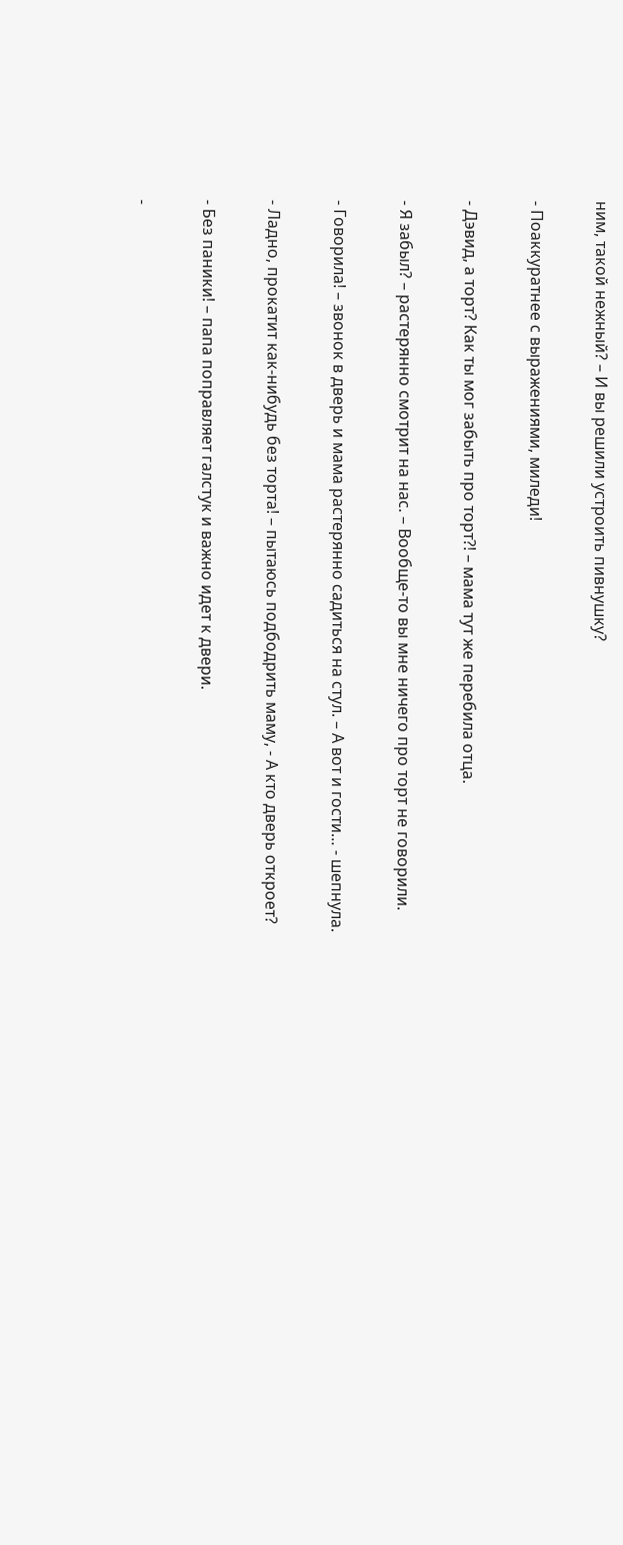ним, такой нежный? – И вы решили устроить пивнушку?

- Поаккуратнее с выражениями, миледи!

- Дэвид, а торт? Как ты мог забыть про торт?! – мама тут же перебила отца.

- Я забыл? – растерянно смотрит на нас. – Вообще-то вы мне ничего про торт не говорили.

- Говорила! – звонок в дверь и мама растерянно садиться на стул. – А вот и гости… - шепнула.

- Ладно, прокатит как-нибудь без торта! – пытаюсь подбодрить маму, - А кто дверь откроет?

- Без паники! – папа поправляет галстук и важно идет к двери.

-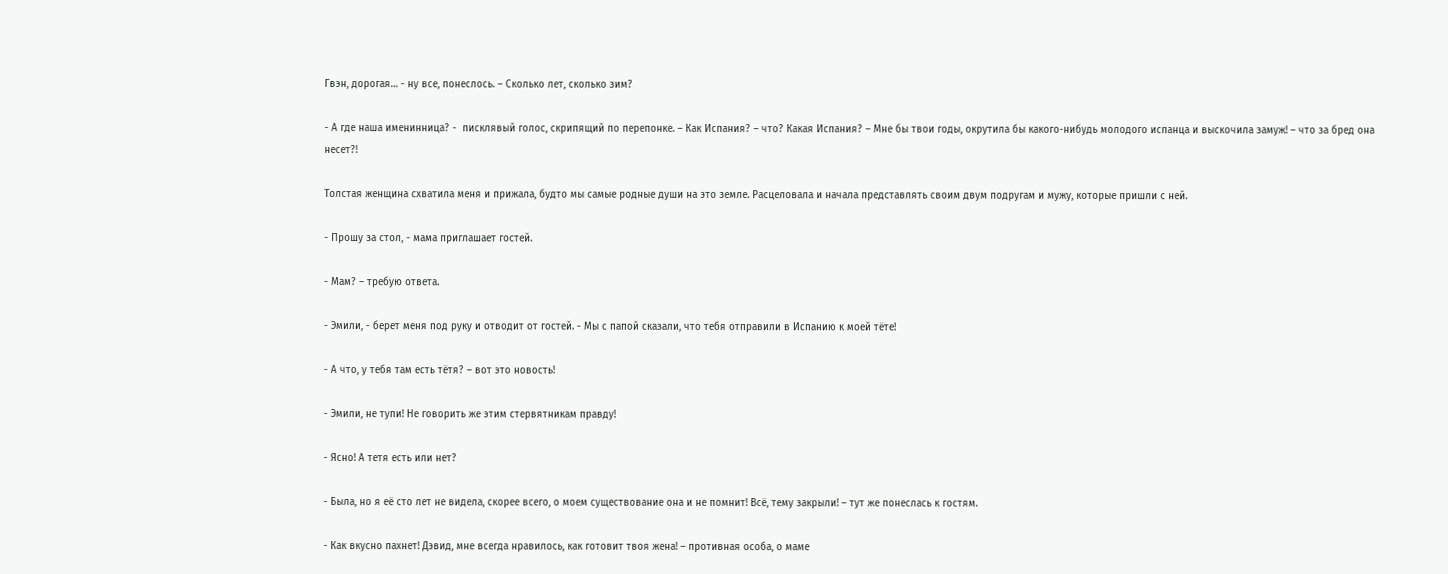Гвэн, дорогая… - ну все, понеслось. – Сколько лет, сколько зим?

- А где наша именинница? -  писклявый голос, скрипящий по перепонке. – Как Испания? – что? Какая Испания? – Мне бы твои годы, окрутила бы какого-нибудь молодого испанца и выскочила замуж! – что за бред она несет?!

Толстая женщина схватила меня и прижала, будто мы самые родные души на это земле. Расцеловала и начала представлять своим двум подругам и мужу, которые пришли с ней.

- Прошу за стол, - мама приглашает гостей.

- Мам? – требую ответа.

- Эмили, - берет меня под руку и отводит от гостей. - Мы с папой сказали, что тебя отправили в Испанию к моей тёте!

- А что, у тебя там есть тётя? – вот это новость!

- Эмили, не тупи! Не говорить же этим стервятникам правду!

- Ясно! А тетя есть или нет?

- Была, но я её сто лет не видела, скорее всего, о моем существование она и не помнит! Всё, тему закрыли! – тут же понеслась к гостям.

- Как вкусно пахнет! Дэвид, мне всегда нравилось, как готовит твоя жена! – противная особа, о маме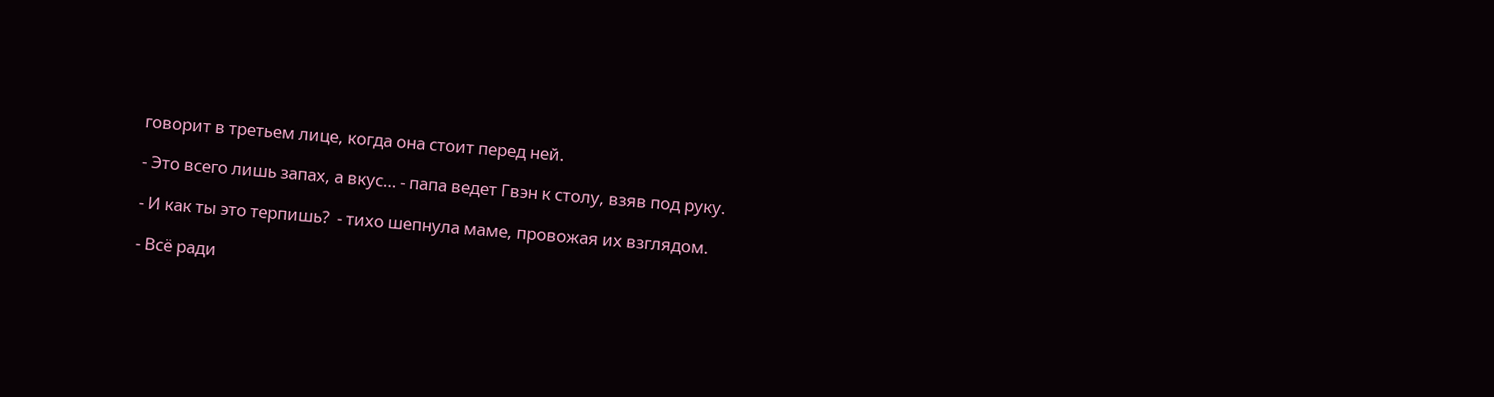говорит в третьем лице, когда она стоит перед ней.

- Это всего лишь запах, а вкус… - папа ведет Гвэн к столу, взяв под руку.

- И как ты это терпишь?  - тихо шепнула маме, провожая их взглядом.

- Всё ради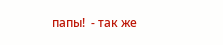папы!  - так же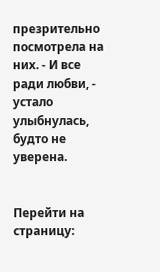презрительно посмотрела на них. - И все ради любви, - устало улыбнулась, будто не уверена.


Перейти на страницу: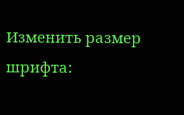Изменить размер шрифта: